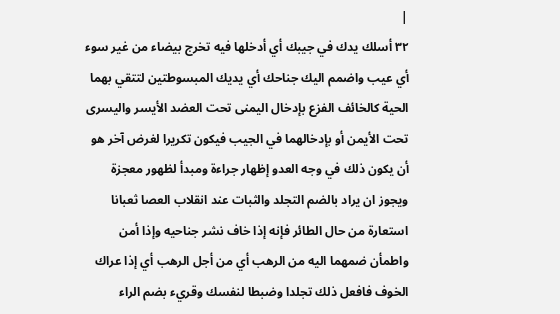|
٣٢ أسلك يدك في جيبك أي أدخلها فيه تخرج بيضاء من غير سوء أي عيب واضمم اليك جناحك أي يديك المبسوطتين لتتقي بهما الحية كالخائف الفزع بإدخال اليمنى تحت العضد الأيسر واليسرى تحت الأيمن أو بإدخالهما في الجيب فيكون تكريرا لغرض آخر هو أن يكون ذلك في وجه العدو إظهار جراءة ومبدأ لظهور معجزة ويجوز ان يراد بالضم التجلد والثبات عند انقلاب العصا ثعبانا استعارة من حال الطائر فإنه إذا خاف نشر جناحيه وإذا أمن واطمأن ضمهما اليه من الرهب أي من أجل الرهب أي إذا عراك الخوف فافعل ذلك تجلدا وضبطا لنفسك وقريء بضم الراء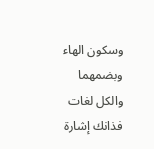وسكون الهاء وبضمهما والكل لغات فذانك إشارة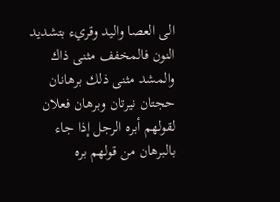الى العصا واليد وقريء بتشديد النون فالمخفف مثنى ذاك والمشد مثنى ذلك برهانان حجتان نيرتان وبرهان فعلان لقولهم أبره الرجل إذا جاء بالبرهان من قولهم بره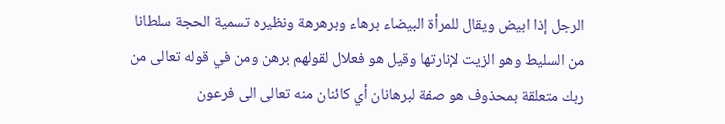الرجل إذا ابيض ويقال للمرأة البيضاء برهاء وبرهرهة ونظيره تسمية الحجة سلطانا من السليط وهو الزيت لإنارتها وقيل هو فعلال لقولهم برهن ومن في قوله تعالى من ربك متعلقة بمحذوف هو صفة لبرهانان أي كائنان منه تعالى الى فرعون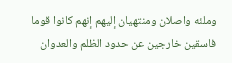وملئه واصلان ومنتهيان إليهم إنهم كانوا قوما فاسقين خارجين عن حدود الظلم والعدوان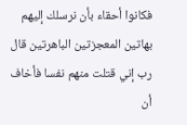فكانوا أحقاء بأن نرسلك إليهم بهاتين المعجزتين الباهرتين قال رب إني قتلت منهم نفسا فأخاف أن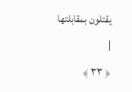يقتلون بمقابلتها |
﴿ ٣٣ ﴾